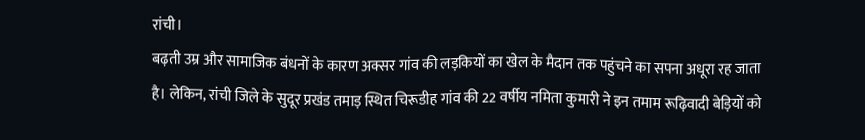रांची।
बढ़ती उम्र और सामाजिक बंधनों के कारण अक्सर गांव की लड़कियों का खेल के मैदान तक पहुंचने का सपना अधूरा रह जाता है। लेकिन, रांची जिले के सुदूर प्रखंड तमाड़ स्थित चिरूडीह गांव की 22 वर्षीय नमिता कुमारी ने इन तमाम रूढ़िवादी बेड़ियों को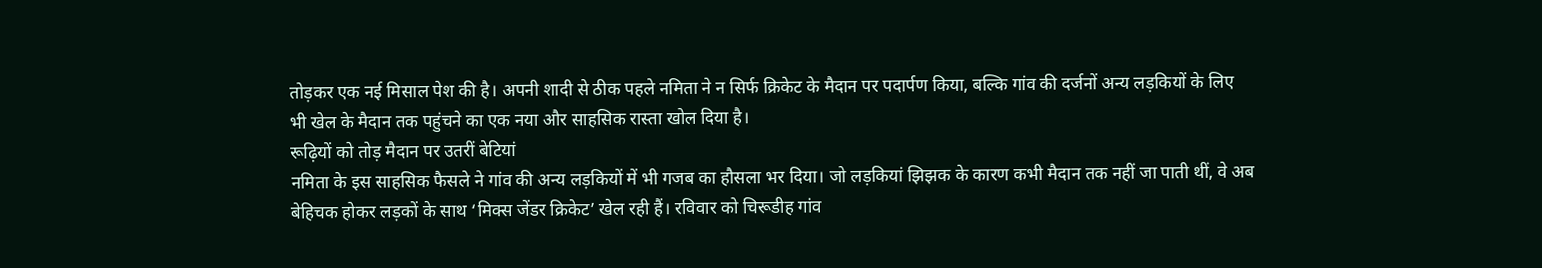तोड़कर एक नई मिसाल पेश की है। अपनी शादी से ठीक पहले नमिता ने न सिर्फ क्रिकेट के मैदान पर पदार्पण किया, बल्कि गांव की दर्जनों अन्य लड़कियों के लिए भी खेल के मैदान तक पहुंचने का एक नया और साहसिक रास्ता खोल दिया है।
रूढ़ियों को तोड़ मैदान पर उतरीं बेटियां
नमिता के इस साहसिक फैसले ने गांव की अन्य लड़कियों में भी गजब का हौसला भर दिया। जो लड़कियां झिझक के कारण कभी मैदान तक नहीं जा पाती थीं, वे अब बेहिचक होकर लड़कों के साथ ‘मिक्स जेंडर क्रिकेट’ खेल रही हैं। रविवार को चिरूडीह गांव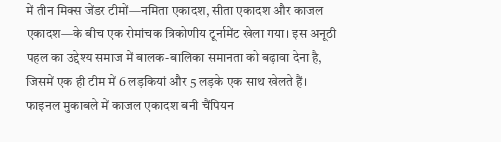में तीन मिक्स जेंडर टीमों—नमिता एकादश, सीता एकादश और काजल एकादश—के बीच एक रोमांचक त्रिकोणीय टूर्नामेंट खेला गया। इस अनूठी पहल का उद्देश्य समाज में बालक-बालिका समानता को बढ़ावा देना है, जिसमें एक ही टीम में 6 लड़कियां और 5 लड़के एक साथ खेलते हैं।
फाइनल मुकाबले में काजल एकादश बनी चैंपियन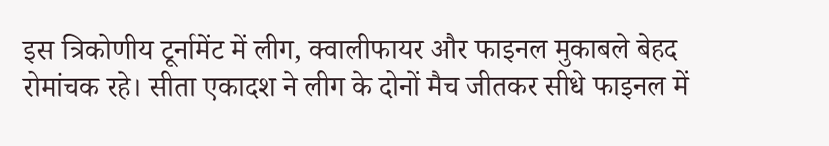इस त्रिकोणीय टूर्नामेंट में लीग, क्वालीफायर और फाइनल मुकाबले बेहद रोमांचक रहे। सीता एकादश ने लीग के दोनों मैच जीतकर सीधे फाइनल में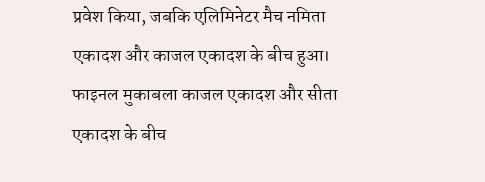प्रवेश किया, जबकि एलिमिनेटर मैच नमिता एकादश और काजल एकादश के बीच हुआ। फाइनल मुकाबला काजल एकादश और सीता एकादश के बीच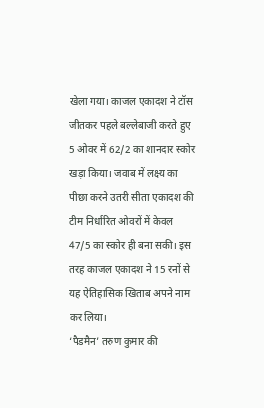खेला गया। काजल एकादश ने टॉस जीतकर पहले बल्लेबाजी करते हुए 5 ओवर में 62/2 का शानदार स्कोर खड़ा किया। जवाब में लक्ष्य का पीछा करने उतरी सीता एकादश की टीम निर्धारित ओवरों में केवल 47/5 का स्कोर ही बना सकी। इस तरह काजल एकादश ने 15 रनों से यह ऐतिहासिक खिताब अपने नाम कर लिया।
‘पैडमैन’ तरुण कुमार की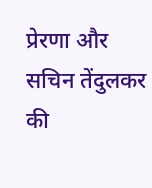प्रेरणा और सचिन तेंदुलकर की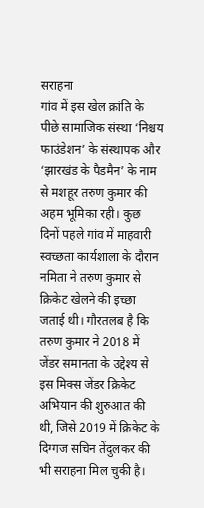सराहना
गांव में इस खेल क्रांति के पीछे सामाजिक संस्था ‘निश्चय फाउंडेशन’ के संस्थापक और ‘झारखंड के पैडमैन’ के नाम से मशहूर तरुण कुमार की अहम भूमिका रही। कुछ दिनों पहले गांव में माहवारी स्वच्छता कार्यशाला के दौरान नमिता ने तरुण कुमार से क्रिकेट खेलने की इच्छा जताई थी। गौरतलब है कि तरुण कुमार ने 2018 में जेंडर समानता के उद्देश्य से इस मिक्स जेंडर क्रिकेट अभियान की शुरुआत की थी, जिसे 2019 में क्रिकेट के दिग्गज सचिन तेंदुलकर की भी सराहना मिल चुकी है।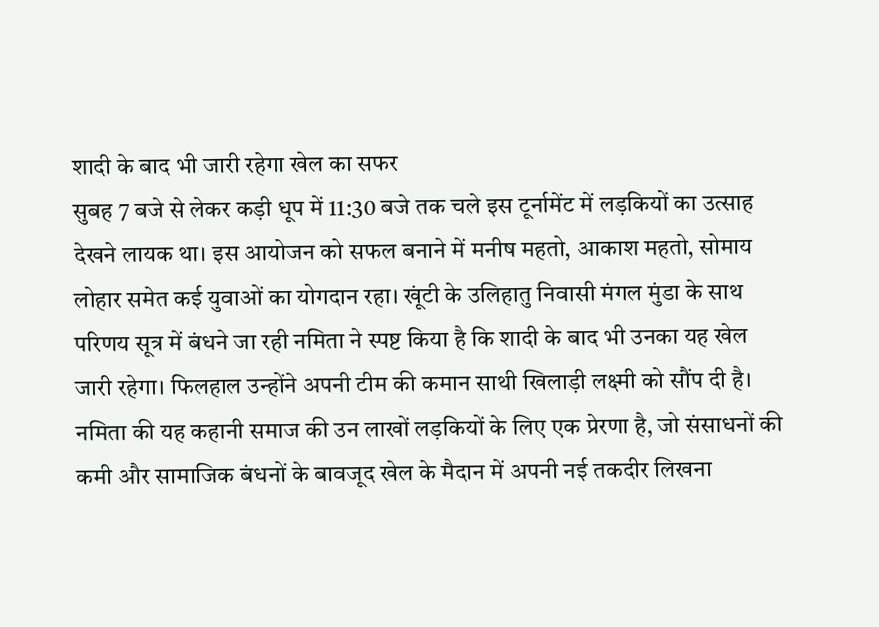शादी के बाद भी जारी रहेगा खेल का सफर
सुबह 7 बजे से लेकर कड़ी धूप में 11:30 बजे तक चले इस टूर्नामेंट में लड़कियों का उत्साह देखने लायक था। इस आयोजन को सफल बनाने में मनीष महतो, आकाश महतो, सोमाय लोहार समेत कई युवाओं का योगदान रहा। खूंटी के उलिहातु निवासी मंगल मुंडा के साथ परिणय सूत्र में बंधने जा रही नमिता ने स्पष्ट किया है कि शादी के बाद भी उनका यह खेल जारी रहेगा। फिलहाल उन्होंने अपनी टीम की कमान साथी खिलाड़ी लक्ष्मी को सौंप दी है। नमिता की यह कहानी समाज की उन लाखों लड़कियों के लिए एक प्रेरणा है, जो संसाधनों की कमी और सामाजिक बंधनों के बावजूद खेल के मैदान में अपनी नई तकदीर लिखना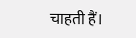चाहती हैं।